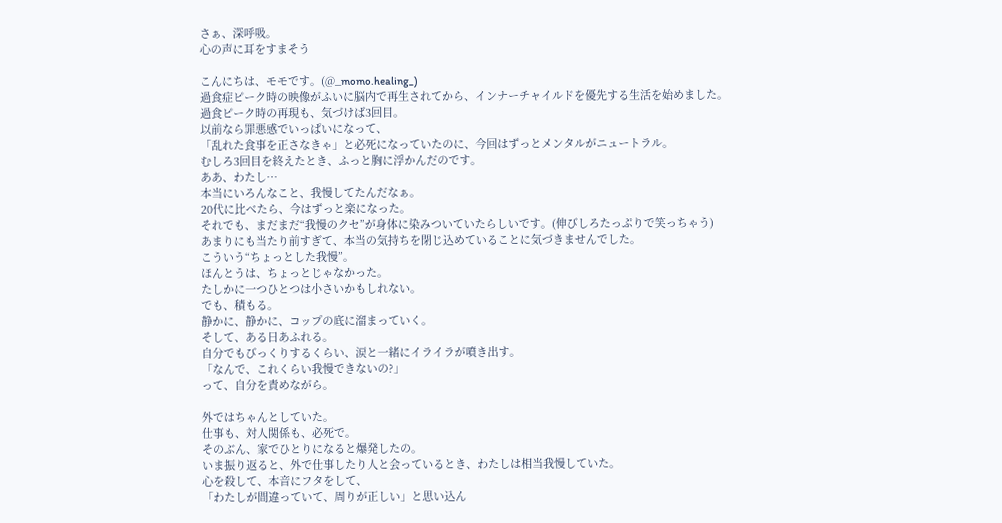さぁ、深呼吸。
心の声に耳をすまそう

こんにちは、モモです。(@_momo.healing_)
過食症ピーク時の映像がふいに脳内で再生されてから、インナーチャイルドを優先する生活を始めました。
過食ピーク時の再現も、気づけば3回目。
以前なら罪悪感でいっぱいになって、
「乱れた食事を正さなきゃ」と必死になっていたのに、今回はずっとメンタルがニュートラル。
むしろ3回目を終えたとき、ふっと胸に浮かんだのです。
ああ、わたし…
本当にいろんなこと、我慢してたんだなぁ。
20代に比べたら、今はずっと楽になった。
それでも、まだまだ“我慢のクセ”が身体に染みついていたらしいです。(伸びしろたっぷりで笑っちゃう)
あまりにも当たり前すぎて、本当の気持ちを閉じ込めていることに気づきませんでした。
こういう“ちょっとした我慢”。
ほんとうは、ちょっとじゃなかった。
たしかに一つひとつは小さいかもしれない。
でも、積もる。
静かに、静かに、コップの底に溜まっていく。
そして、ある日あふれる。
自分でもびっくりするくらい、涙と一緒にイライラが噴き出す。
「なんで、これくらい我慢できないの?」
って、自分を責めながら。

外ではちゃんとしていた。
仕事も、対人関係も、必死で。
そのぶん、家でひとりになると爆発したの。
いま振り返ると、外で仕事したり人と会っているとき、わたしは相当我慢していた。
心を殺して、本音にフタをして、
「わたしが間違っていて、周りが正しい」と思い込ん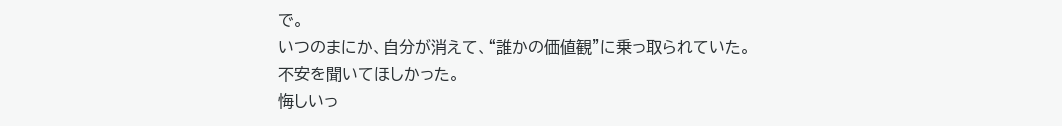で。
いつのまにか、自分が消えて、“誰かの価値観”に乗っ取られていた。
不安を聞いてほしかった。
悔しいっ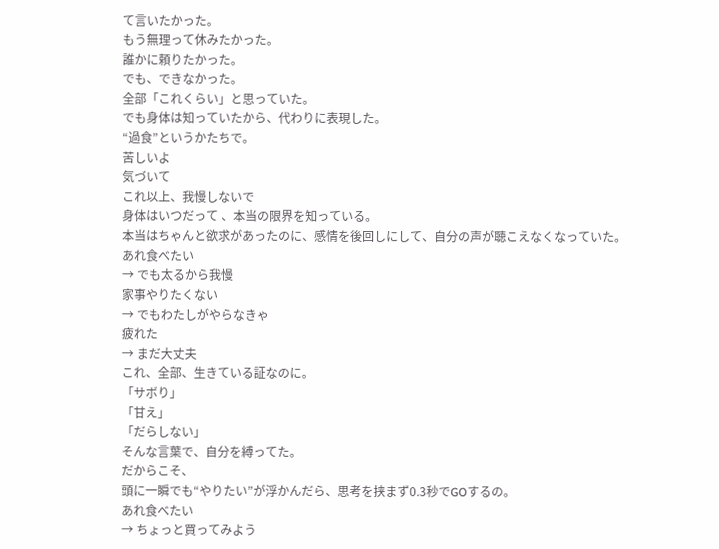て言いたかった。
もう無理って休みたかった。
誰かに頼りたかった。
でも、できなかった。
全部「これくらい」と思っていた。
でも身体は知っていたから、代わりに表現した。
“過食”というかたちで。
苦しいよ
気づいて
これ以上、我慢しないで
身体はいつだって 、本当の限界を知っている。
本当はちゃんと欲求があったのに、感情を後回しにして、自分の声が聴こえなくなっていた。
あれ食べたい
→ でも太るから我慢
家事やりたくない
→ でもわたしがやらなきゃ
疲れた
→ まだ大丈夫
これ、全部、生きている証なのに。
「サボり」
「甘え」
「だらしない」
そんな言葉で、自分を縛ってた。
だからこそ、
頭に一瞬でも“やりたい”が浮かんだら、思考を挟まず0.3秒でGOするの。
あれ食べたい
→ ちょっと買ってみよう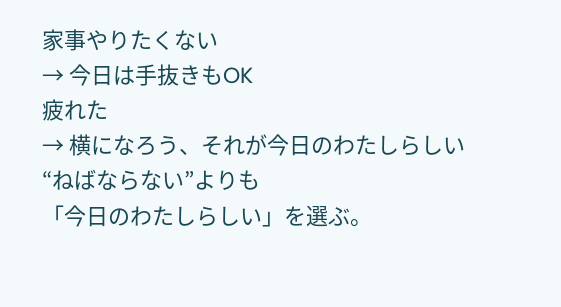家事やりたくない
→ 今日は手抜きもOK
疲れた
→ 横になろう、それが今日のわたしらしい
“ねばならない”よりも
「今日のわたしらしい」を選ぶ。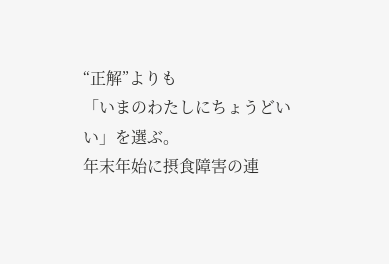“正解”よりも
「いまのわたしにちょうどいい」を選ぶ。
年末年始に摂食障害の連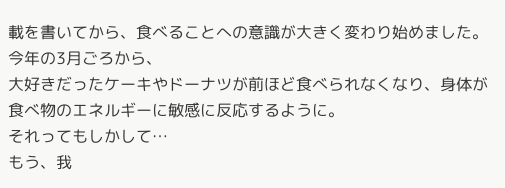載を書いてから、食べることへの意識が大きく変わり始めました。
今年の3月ごろから、
大好きだったケーキやドーナツが前ほど食べられなくなり、身体が食べ物のエネルギーに敏感に反応するように。
それってもしかして…
もう、我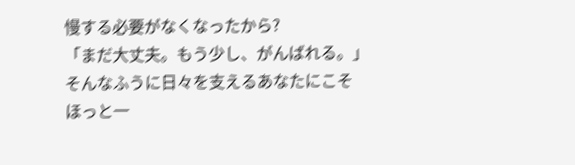慢する必要がなくなったから?
「まだ大丈夫。もう少し、がんばれる。」
そんなふうに日々を支えるあなたにこそ
ほっと一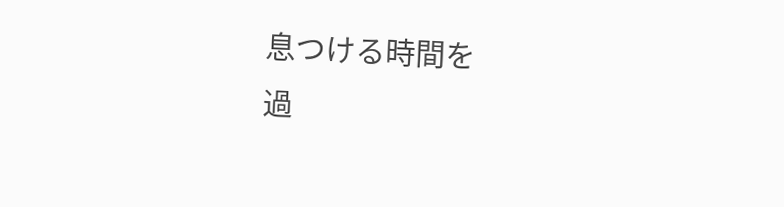息つける時間を
過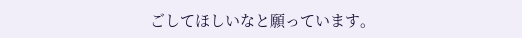ごしてほしいなと願っています。